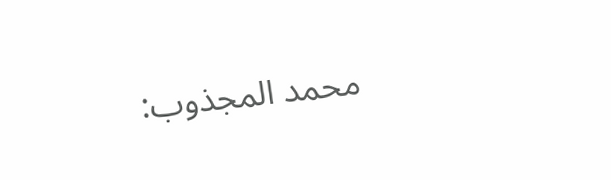محمد المجذوب: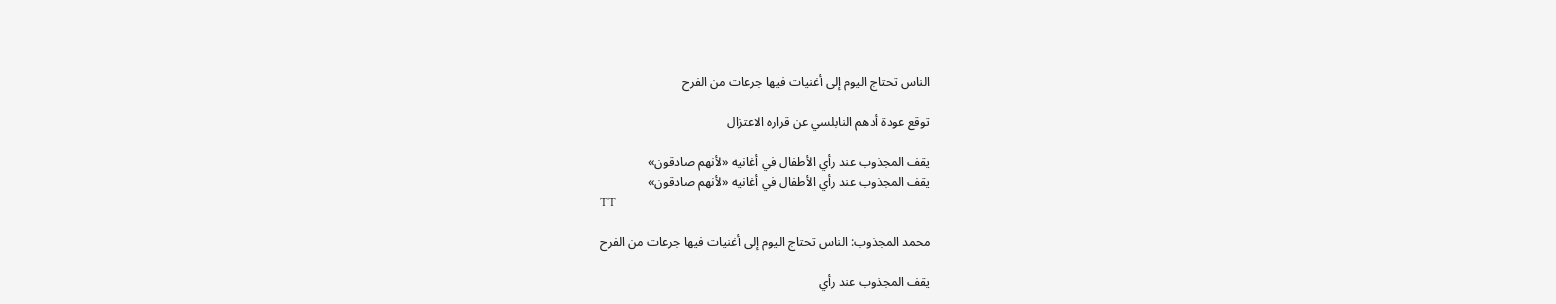الناس تحتاج اليوم إلى أغنيات فيها جرعات من الفرح

توقع عودة أدهم النابلسي عن قراره الاعتزال

يقف المجذوب عند رأي الأطفال في أغانيه «لأنهم صادقون»
يقف المجذوب عند رأي الأطفال في أغانيه «لأنهم صادقون»
TT

محمد المجذوب: الناس تحتاج اليوم إلى أغنيات فيها جرعات من الفرح

يقف المجذوب عند رأي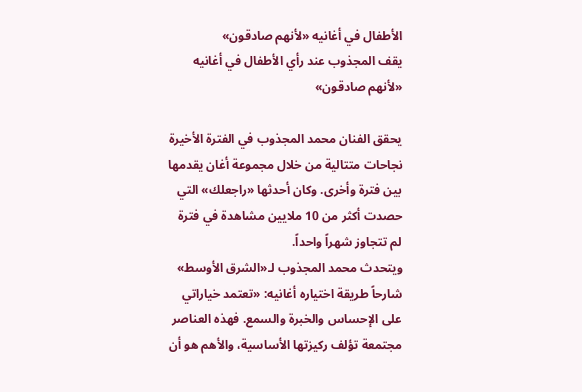الأطفال في أغانيه «لأنهم صادقون»
يقف المجذوب عند رأي الأطفال في أغانيه «لأنهم صادقون»

يحقق الفنان محمد المجذوب في الفترة الأخيرة نجاحات متتالية من خلال مجموعة أغان يقدمها بين فترة وأخرى. وكان أحدثها «راجعلك» التي حصدت أكثر من 10 ملايين مشاهدة في فترة لم تتجاوز شهراً واحداً.
ويتحدث محمد المجذوب لـ«الشرق الأوسط» شارحاً طريقة اختياره أغانيه: «تعتمد خياراتي على الإحساس والخبرة والسمع. فهذه العناصر مجتمعة تؤلف ركيزتها الأساسية، والأهم هو أن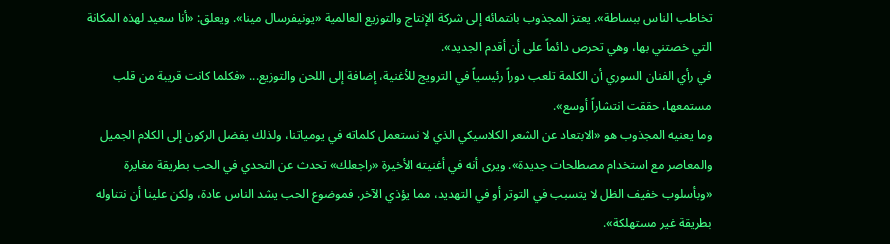تخاطب الناس ببساطة». يعتز المجذوب بانتمائه إلى شركة الإنتاج والتوزيع العالمية «يونيفرسال مينا». ويعلق: «أنا سعيد لهذه المكانة التي خصتني بها، وهي تحرص دائماً على أن أقدم الجديد».
في رأي الفنان السوري أن الكلمة تلعب دوراً رئيسياً في الترويج للأغنية، إضافة إلى اللحن والتوزيع... «فكلما كانت قريبة من قلب مستمعها، حققت انتشاراً أوسع».
وما يعنيه المجذوب هو «الابتعاد عن الشعر الكلاسيكي الذي لا نستعمل كلماته في يومياتنا، ولذلك يفضل الركون إلى الكلام الجميل والمعاصر مع استخدام مصطلحات جديدة». ويرى أنه في أغنيته الأخيرة «راجعلك» تحدث عن التحدي في الحب بطريقة مغايرة «وبأسلوب خفيف الظل لا يتسبب في التوتر أو في التهديد، مما يؤذي الآخر. فموضوع الحب يشد الناس عادة، ولكن علينا أن نتناوله بطريقة غير مستهلكة».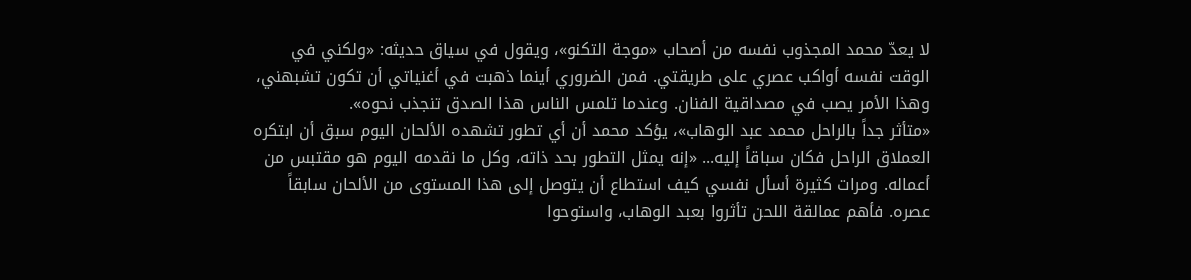لا يعدّ محمد المجذوب نفسه من أصحاب «موجة التكنو»، ويقول في سياق حديثه: «ولكني في الوقت نفسه أواكب عصري على طريقتي. فمن الضروري أينما ذهبت في أغنياتي أن تكون تشبهني، وهذا الأمر يصب في مصداقية الفنان. وعندما تلمس الناس هذا الصدق تنجذب نحوه».
«متأثر جداً بالراحل محمد عبد الوهاب»، يؤكد محمد أن أي تطور تشهده الألحان اليوم سبق أن ابتكره العملاق الراحل فكان سباقاً إليه... «إنه يمثل التطور بحد ذاته، وكل ما نقدمه اليوم هو مقتبس من أعماله. ومرات كثيرة أسأل نفسي كيف استطاع أن يتوصل إلى هذا المستوى من الألحان سابقاً عصره. فأهم عمالقة اللحن تأثروا بعبد الوهاب، واستوحوا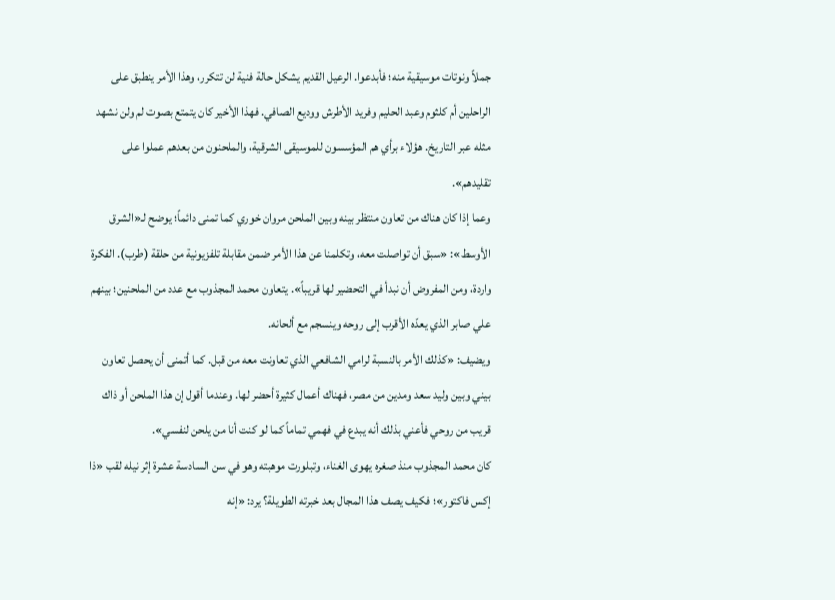جملاً ونوتات موسيقية منه؛ فأبدعوا. الرعيل القديم يشكل حالة فنية لن تتكرر، وهذا الأمر ينطبق على الراحلين أم كلثوم وعبد الحليم وفريد الأطرش ووديع الصافي. فهذا الأخير كان يتمتع بصوت لم ولن نشهد مثله عبر التاريخ. هؤلاء برأي هم المؤسسون للموسيقى الشرقية، والملحنون من بعدهم عملوا على تقليدهم».
وعما إذا كان هناك من تعاون منتظر بينه وبين الملحن مروان خوري كما تمنى دائماً؛ يوضح لـ«الشرق الأوسط»: «سبق أن تواصلت معه، وتكلمنا عن هذا الأمر ضمن مقابلة تلفزيونية من حلقة (طرب). الفكرة واردة، ومن المفروض أن نبدأ في التحضير لها قريباً». يتعاون محمد المجذوب مع عدد من الملحنين؛ بينهم علي صابر الذي يعدّه الأقرب إلى روحه وينسجم مع ألحانه.
ويضيف: «كذلك الأمر بالنسبة لرامي الشافعي الذي تعاونت معه من قبل. كما أتمنى أن يحصل تعاون بيني وبين وليد سعد ومدين من مصر، فهناك أعمال كثيرة أحضر لها. وعندما أقول إن هذا الملحن أو ذاك قريب من روحي فأعني بذلك أنه يبدع في فهمي تماماً كما لو كنت أنا من يلحن لنفسي».
كان محمد المجذوب منذ صغره يهوى الغناء، وتبلورت موهبته وهو في سن السادسة عشرة إثر نيله لقب «ذا إكس فاكتور»؛ فكيف يصف هذا المجال بعد خبرته الطويلة؟ يرد: «إنه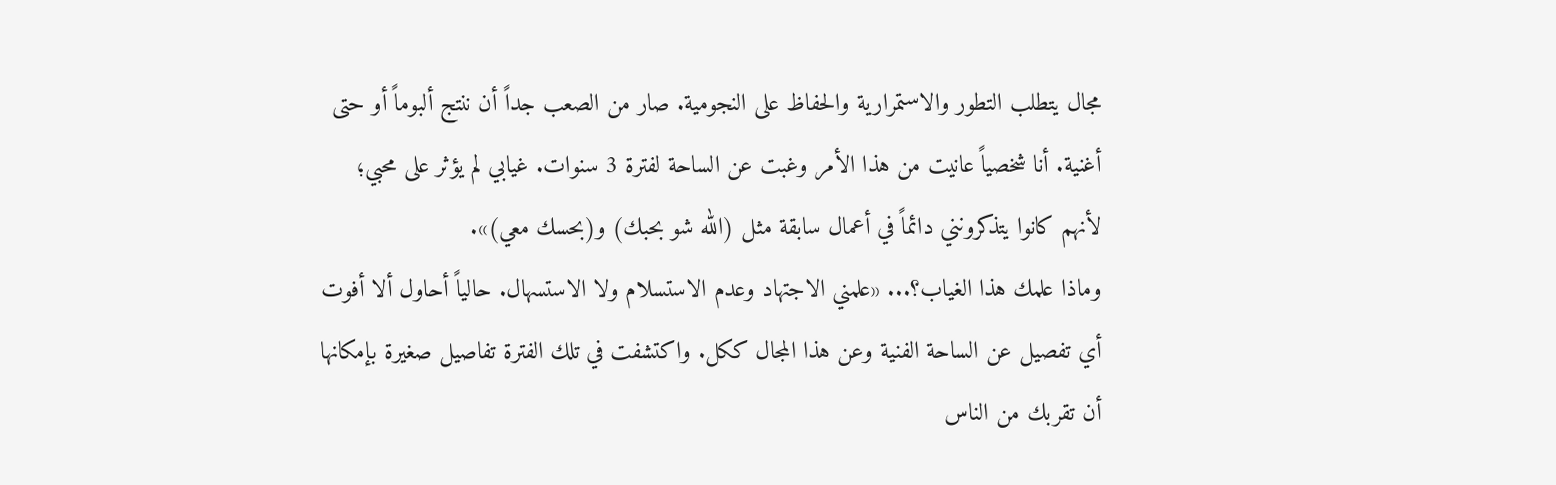مجال يتطلب التطور والاستمرارية والحفاظ على النجومية. صار من الصعب جداً أن ننتج ألبوماً أو حتى أغنية. أنا شخصياً عانيت من هذا الأمر وغبت عن الساحة لفترة 3 سنوات. غيابي لم يؤثر على محبي؛ لأنهم كانوا يتذكرونني دائماً في أعمال سابقة مثل (الله شو بحبك) و(بحسك معي)».
وماذا علمك هذا الغياب؟... «علمني الاجتهاد وعدم الاستسلام ولا الاستسهال. حالياً أحاول ألا أفوت أي تفصيل عن الساحة الفنية وعن هذا المجال ككل. واكتشفت في تلك الفترة تفاصيل صغيرة بإمكانها أن تقربك من الناس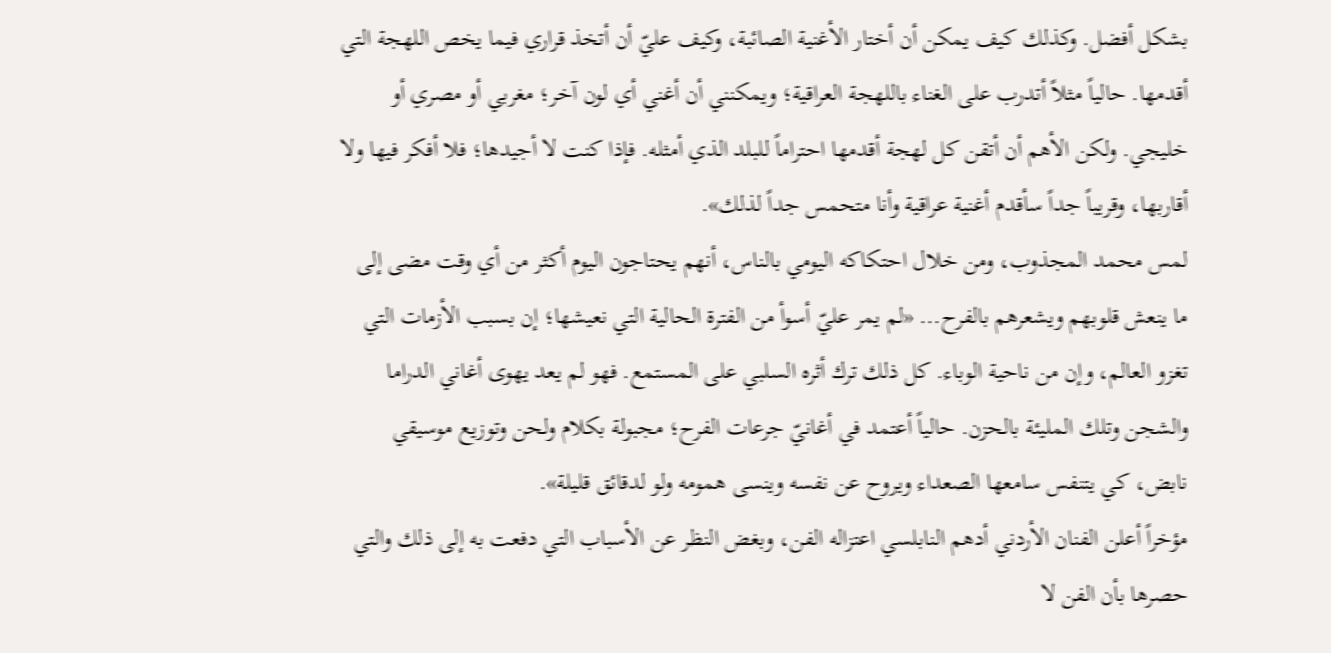بشكل أفضل. وكذلك كيف يمكن أن أختار الأغنية الصائبة، وكيف عليّ أن أتخذ قراري فيما يخص اللهجة التي أقدمها. حالياً مثلاً أتدرب على الغناء باللهجة العراقية؛ ويمكنني أن أغني أي لون آخر؛ مغربي أو مصري أو خليجي. ولكن الأهم أن أتقن كل لهجة أقدمها احتراماً للبلد الذي أمثله. فإذا كنت لا أجيدها؛ فلا أفكر فيها ولا أقاربها، وقريباً جداً سأقدم أغنية عراقية وأنا متحمس جداً لذلك».
لمس محمد المجذوب، ومن خلال احتكاكه اليومي بالناس، أنهم يحتاجون اليوم أكثر من أي وقت مضى إلى ما ينعش قلوبهم ويشعرهم بالفرح... «لم يمر عليّ أسوأ من الفترة الحالية التي نعيشها؛ إن بسبب الأزمات التي تغزو العالم، وإن من ناحية الوباء. كل ذلك ترك أثره السلبي على المستمع. فهو لم يعد يهوى أغاني الدراما والشجن وتلك المليئة بالحزن. حالياً أعتمد في أغانيّ جرعات الفرح؛ مجبولة بكلام ولحن وتوزيع موسيقي نابض، كي يتنفس سامعها الصعداء ويروح عن نفسه وينسى همومه ولو لدقائق قليلة».
مؤخراً أعلن الفنان الأردني أدهم النابلسي اعتزاله الفن، وبغض النظر عن الأسباب التي دفعت به إلى ذلك والتي حصرها بأن الفن لا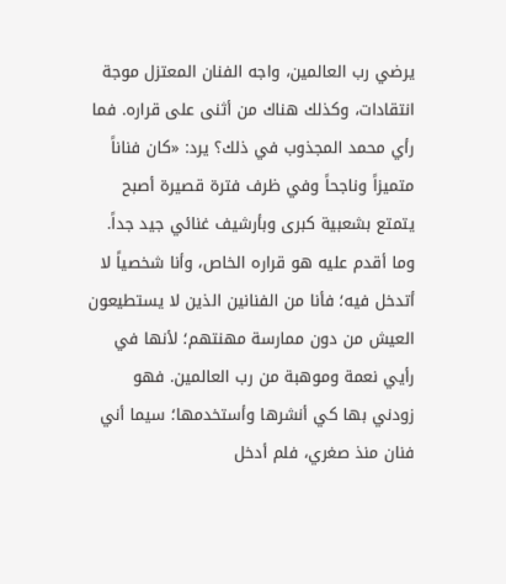يرضي رب العالمين، واجه الفنان المعتزل موجة انتقادات، وكذلك هناك من أثنى على قراره. فما رأي محمد المجذوب في ذلك؟ يرد: «كان فناناً متميزاً وناجحاً وفي ظرف فترة قصيرة أصبح يتمتع بشعبية كبرى وبأرشيف غنائي جيد جداً. وما أقدم عليه هو قراره الخاص، وأنا شخصياً لا أتدخل فيه؛ فأنا من الفنانين الذين لا يستطيعون العيش من دون ممارسة مهنتهم؛ لأنها في رأيي نعمة وموهبة من رب العالمين. فهو زودني بها كي أنشرها وأستخدمها؛ سيما أني فنان منذ صغري، فلم أدخل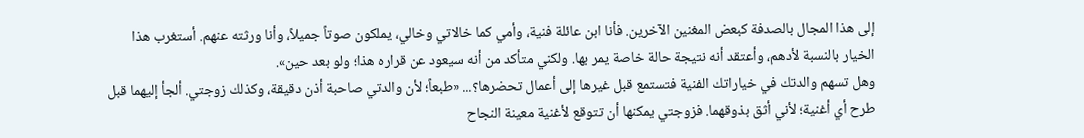إلى هذا المجال بالصدفة كبعض المغنين الآخرين. فأنا ابن عائلة فنية، وأمي كما خالاتي وخالي، يملكون صوتاً جميلاً، وأنا ورثته عنهم. أستغرب هذا الخيار بالنسبة لأدهم، وأعتقد أنه نتيجة حالة خاصة يمر بها. ولكني متأكد من أنه سيعود عن قراره هذا؛ ولو بعد حين».
وهل تسهم والدتك في خياراتك الفنية فتستمع قبل غيرها إلى أعمال تحضرها؟... «طبعاً؛ لأن والدتي صاحبة أذن دقيقة، وكذلك زوجتي. ألجأ إليهما قبل طرح أي أغنية؛ لأني أثق بذوقهما. فزوجتي يمكنها أن تتوقع لأغنية معينة النجاح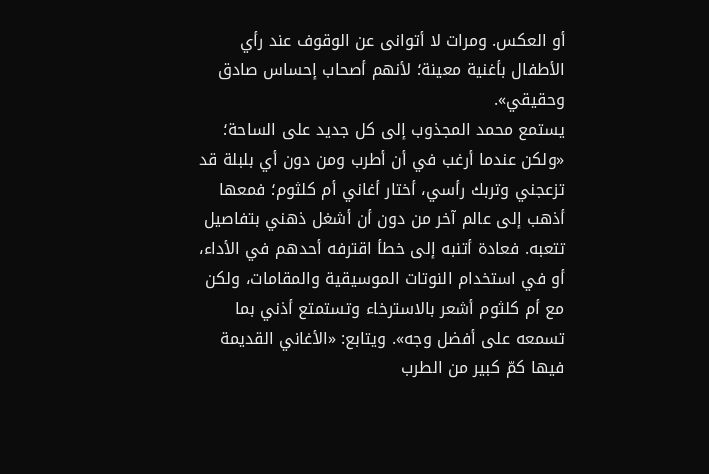أو العكس. ومرات لا أتوانى عن الوقوف عند رأي الأطفال بأغنية معينة؛ لأنهم أصحاب إحساس صادق وحقيقي».
يستمع محمد المجذوب إلى كل جديد على الساحة؛ «ولكن عندما أرغب في أن أطرب ومن دون أي بلبلة قد تزعجني وتربك رأسي، أختار أغاني أم كلثوم؛ فمعها أذهب إلى عالم آخر من دون أن أشغل ذهني بتفاصيل تتعبه. فعادة أتنبه إلى خطأ اقترفه أحدهم في الأداء، أو في استخدام النوتات الموسيقية والمقامات، ولكن مع أم كلثوم أشعر بالاسترخاء وتستمتع أذني بما تسمعه على أفضل وجه». ويتابع: «الأغاني القديمة فيها كمّ كبير من الطرب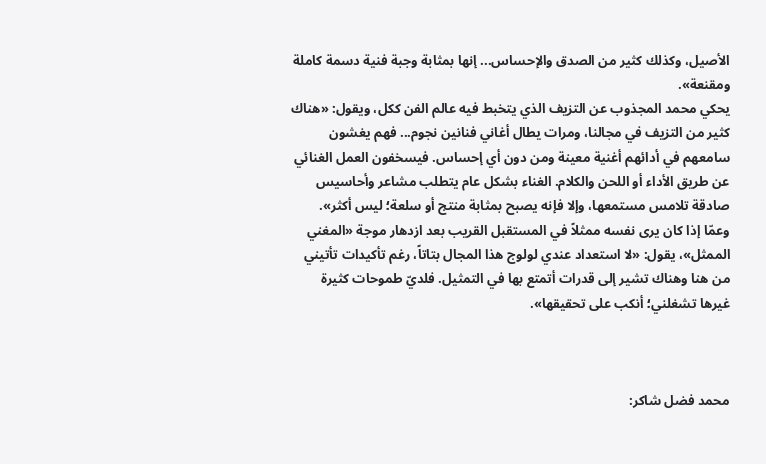الأصيل، وكذلك كثير من الصدق والإحساس... إنها بمثابة وجبة فنية دسمة كاملة ومقنعة».
يحكي محمد المجذوب عن التزيف الذي يتخبط فيه عالم الفن ككل، ويقول: «هناك كثير من التزيف في مجالنا، ومرات يطال أغاني فنانين نجوم... فهم يغشون سامعهم في أدائهم أغنية معينة ومن دون أي إحساس. فيسخفون العمل الغنائي عن طريق الأداء أو اللحن والكلام. الغناء بشكل عام يتطلب مشاعر وأحاسيس صادقة تلامس مستمعها، وإلا فإنه يصبح بمثابة منتج أو سلعة؛ ليس أكثر».
وعمّا إذا كان يرى نفسه ممثلاً في المستقبل القريب بعد ازدهار موجة «المغني الممثل»، يقول: «لا استعداد عندي لولوج هذا المجال بتاتاً، رغم تأكيدات تأتيني من هنا وهناك تشير إلى قدرات أتمتع بها في التمثيل. فلديّ طموحات كثيرة غيرها تشغلني؛ أنكب على تحقيقها».



محمد فضل شاكر: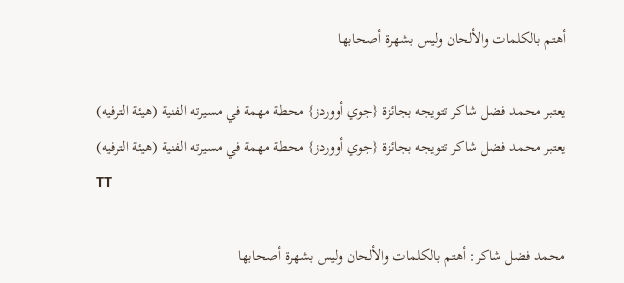أهتم بالكلمات والألحان وليس بشهرة أصحابها

يعتبر محمد فضل شاكر تتويجه بجائزة {جوي أووردز} محطة مهمة في مسيرته الفنية (هيئة الترفيه)
يعتبر محمد فضل شاكر تتويجه بجائزة {جوي أووردز} محطة مهمة في مسيرته الفنية (هيئة الترفيه)
TT

محمد فضل شاكر: أهتم بالكلمات والألحان وليس بشهرة أصحابها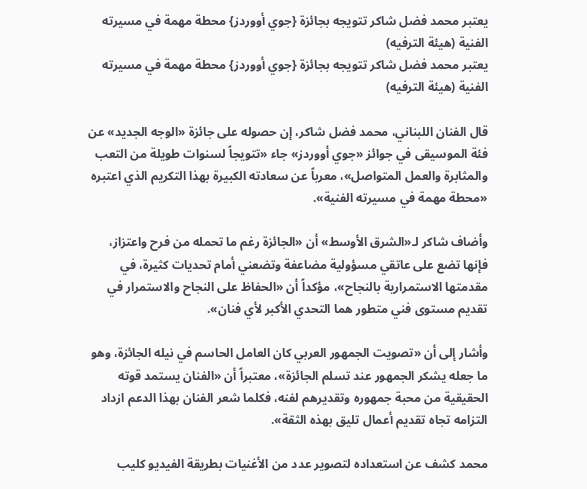يعتبر محمد فضل شاكر تتويجه بجائزة {جوي أووردز} محطة مهمة في مسيرته الفنية (هيئة الترفيه)
يعتبر محمد فضل شاكر تتويجه بجائزة {جوي أووردز} محطة مهمة في مسيرته الفنية (هيئة الترفيه)

قال الفنان اللبناني، محمد فضل شاكر، إن حصوله على جائزة «الوجه الجديد» عن فئة الموسيقى في جوائز «جوي أووردز» جاء «تتويجاً لسنوات طويلة من التعب والمثابرة والعمل المتواصل»، معرباً عن سعادته الكبيرة بهذا التكريم الذي اعتبره «محطة مهمة في مسيرته الفنية».

وأضاف شاكر لـ«الشرق الأوسط» أن «الجائزة رغم ما تحمله من فرح واعتزاز، فإنها تضع على عاتقي مسؤولية مضاعفة وتضعني أمام تحديات كثيرة، في مقدمتها الاستمرارية بالنجاح»، مؤكداً أن «الحفاظ على النجاح والاستمرار في تقديم مستوى فني متطور هما التحدي الأكبر لأي فنان».

وأشار إلى أن «تصويت الجمهور العربي كان العامل الحاسم في نيله الجائزة، وهو ما جعله يشكر الجمهور عند تسلم الجائزة»، معتبراً أن «الفنان يستمد قوته الحقيقية من محبة جمهوره وتقديرهم لفنه، فكلما شعر الفنان بهذا الدعم ازداد التزامه تجاه تقديم أعمال تليق بهذه الثقة».

محمد كشف عن استعداده لتصوير عدد من الأغنيات بطريقة الفيديو كليب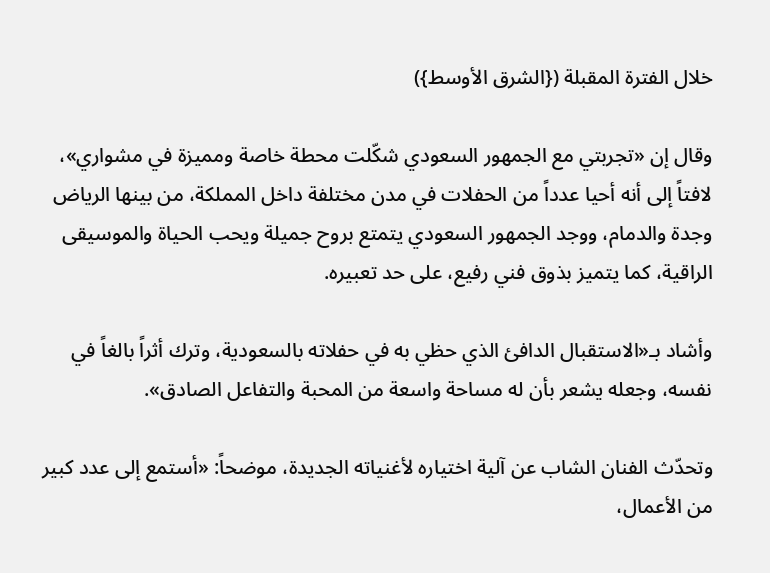خلال الفترة المقبلة ({الشرق الأوسط})

وقال إن «تجربتي مع الجمهور السعودي شكّلت محطة خاصة ومميزة في مشواري»، لافتاً إلى أنه أحيا عدداً من الحفلات في مدن مختلفة داخل المملكة، من بينها الرياض وجدة والدمام، ووجد الجمهور السعودي يتمتع بروح جميلة ويحب الحياة والموسيقى الراقية، كما يتميز بذوق فني رفيع، على حد تعبيره.

وأشاد بـ«الاستقبال الدافئ الذي حظي به في حفلاته بالسعودية، وترك أثراً بالغاً في نفسه، وجعله يشعر بأن له مساحة واسعة من المحبة والتفاعل الصادق».

وتحدّث الفنان الشاب عن آلية اختياره لأغنياته الجديدة، موضحاً: «أستمع إلى عدد كبير من الأعمال،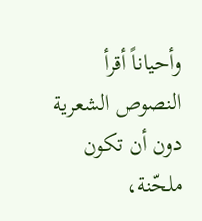وأحياناً أقرأ النصوص الشعرية دون أن تكون ملحّنة،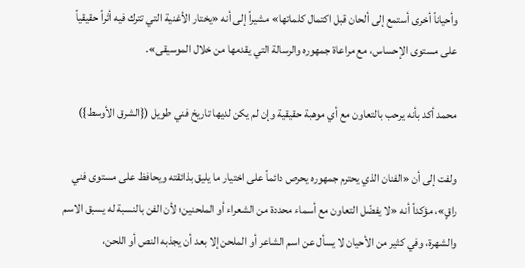وأحياناً أخرى أستمع إلى ألحان قبل اكتمال كلماتها» مشيراً إلى أنه «يختار الأغنية التي تترك فيه أثراً حقيقياً على مستوى الإحساس، مع مراعاة جمهوره والرسالة التي يقدمها من خلال الموسيقى».

محمد أكد بأنه يرحب بالتعاون مع أي موهبة حقيقية وإن لم يكن لديها تاريخ فني طويل ({الشرق الأوسط})

ولفت إلى أن «الفنان الذي يحترم جمهوره يحرص دائماً على اختيار ما يليق بذائقته ويحافظ على مستوى فني راقٍ»، مؤكداً أنه «لا يفضّل التعاون مع أسماء محددة من الشعراء أو الملحنين؛ لأن الفن بالنسبة له يسبق الاسم والشهرة، وفي كثير من الأحيان لا يسأل عن اسم الشاعر أو الملحن إلا بعد أن يجذبه النص أو اللحن،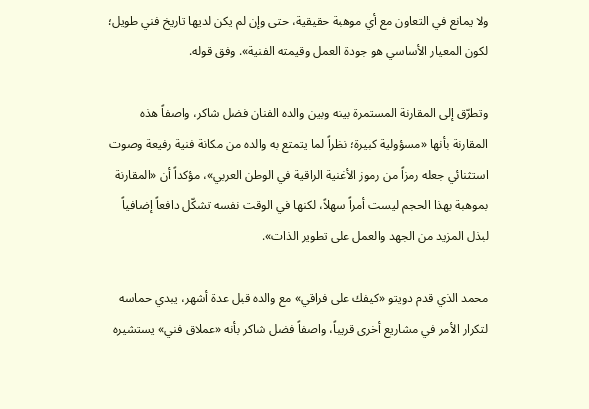ولا يمانع في التعاون مع أي موهبة حقيقية، حتى وإن لم يكن لديها تاريخ فني طويل؛ لكون المعيار الأساسي هو جودة العمل وقيمته الفنية». وفق قوله.

وتطرّق إلى المقارنة المستمرة بينه وبين والده الفنان فضل شاكر، واصفاً هذه المقارنة بأنها «مسؤولية كبيرة؛ نظراً لما يتمتع به والده من مكانة فنية رفيعة وصوت استثنائي جعله رمزاً من رموز الأغنية الراقية في الوطن العربي»، مؤكداً أن «المقارنة بموهبة بهذا الحجم ليست أمراً سهلاً، لكنها في الوقت نفسه تشكّل دافعاً إضافياً لبذل المزيد من الجهد والعمل على تطوير الذات».

محمد الذي قدم دويتو «كيفك على فراقي» مع والده قبل عدة أشهر، يبدي حماسه لتكرار الأمر في مشاريع أخرى قريباً، واصفاً فضل شاكر بأنه «عملاق فني» يستشيره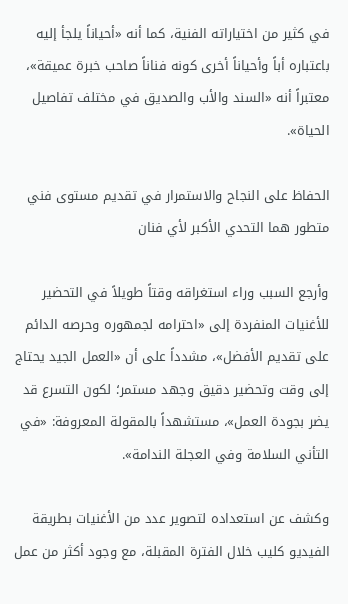في كثير من اختياراته الفنية، كما أنه «أحياناً يلجأ إليه باعتباره أباً وأحياناً أخرى كونه فناناً صاحب خبرة عميقة»، معتبراً أنه «السند والأب والصديق في مختلف تفاصيل الحياة».

الحفاظ على النجاح والاستمرار في تقديم مستوى فني متطور هما التحدي الأكبر لأي فنان

وأرجع السبب وراء استغراقه وقتاً طويلاً في التحضير للأغنيات المنفردة إلى «احترامه لجمهوره وحرصه الدائم على تقديم الأفضل»، مشدداً على أن «العمل الجيد يحتاج إلى وقت وتحضير دقيق وجهد مستمر؛ لكون التسرع قد يضر بجودة العمل»، مستشهداً بالمقولة المعروفة: «في التأني السلامة وفي العجلة الندامة».

وكشف عن استعداده لتصوير عدد من الأغنيات بطريقة الفيديو كليب خلال الفترة المقبلة، مع وجود أكثر من عمل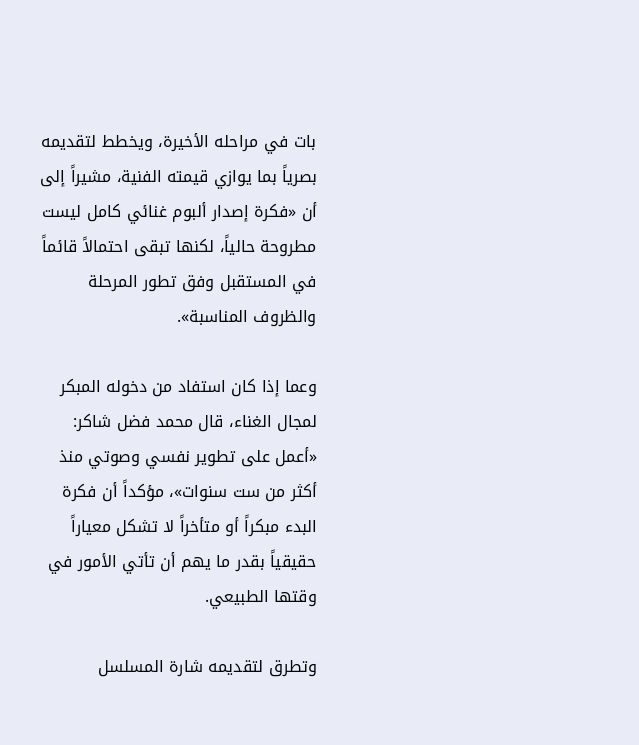بات في مراحله الأخيرة، ويخطط لتقديمه بصرياً بما يوازي قيمته الفنية، مشيراً إلى أن «فكرة إصدار ألبوم غنائي كامل ليست مطروحة حالياً، لكنها تبقى احتمالاً قائماً في المستقبل وفق تطور المرحلة والظروف المناسبة».

وعما إذا كان استفاد من دخوله المبكر لمجال الغناء، قال محمد فضل شاكر: «أعمل على تطوير نفسي وصوتي منذ أكثر من ست سنوات»، مؤكداً أن فكرة البدء مبكراً أو متأخراً لا تشكل معياراً حقيقياً بقدر ما يهم أن تأتي الأمور في وقتها الطبيعي.

وتطرق لتقديمه شارة المسلسل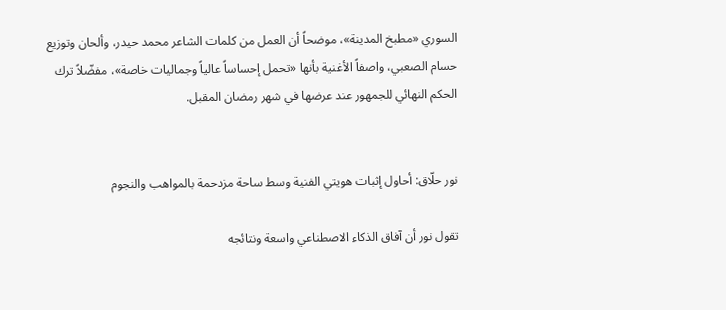السوري «مطبخ المدينة»، موضحاً أن العمل من كلمات الشاعر محمد حيدر، وألحان وتوزيع حسام الصعبي، واصفاً الأغنية بأنها «تحمل إحساساً عالياً وجماليات خاصة»، مفضّلاً ترك الحكم النهائي للجمهور عند عرضها في شهر رمضان المقبل.


نور حلّاق: أحاول إثبات هويتي الفنية وسط ساحة مزدحمة بالمواهب والنجوم

تقول نور أن آفاق الذكاء الاصطناعي واسعة ونتائجه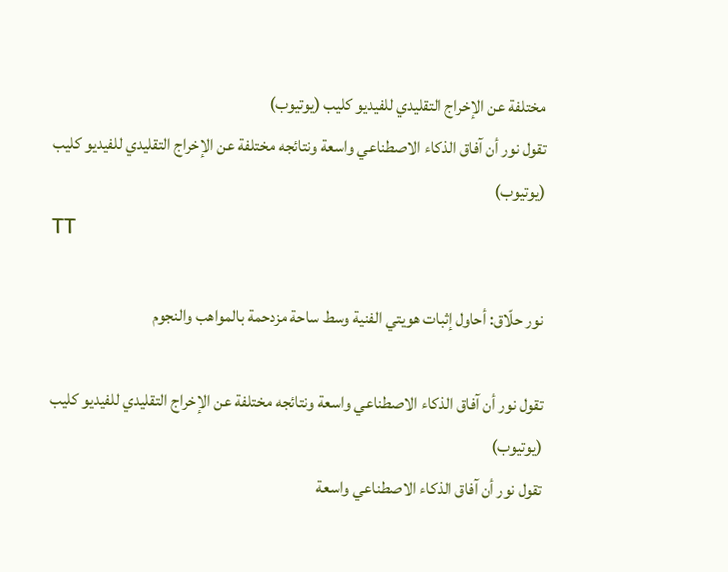مختلفة عن الإخراج التقليدي للفيديو كليب (يوتيوب)
تقول نور أن آفاق الذكاء الاصطناعي واسعة ونتائجه مختلفة عن الإخراج التقليدي للفيديو كليب (يوتيوب)
TT

نور حلّاق: أحاول إثبات هويتي الفنية وسط ساحة مزدحمة بالمواهب والنجوم

تقول نور أن آفاق الذكاء الاصطناعي واسعة ونتائجه مختلفة عن الإخراج التقليدي للفيديو كليب (يوتيوب)
تقول نور أن آفاق الذكاء الاصطناعي واسعة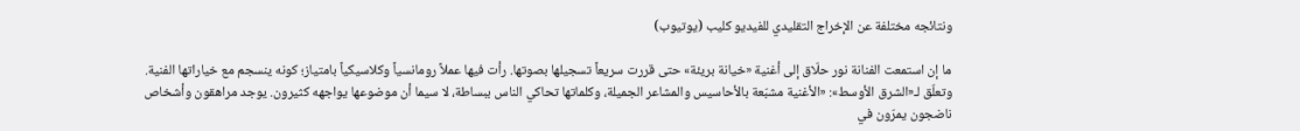ونتائجه مختلفة عن الإخراج التقليدي للفيديو كليب (يوتيوب)

ما إن استمعت الفنانة نور حلّاق إلى أغنية «خيانة بريئة» حتى قررت سريعاً تسجيلها بصوتها. رأت فيها عملاً رومانسياً وكلاسيكياً بامتياز؛ كونه ينسجم مع خياراتها الفنية. وتعلّق لـ«الشرق الأوسط»: «الأغنية مشبّعة بالأحاسيس والمشاعر الجميلة، وكلماتها تحاكي الناس ببساطة، لا سيما أن موضوعها يواجهه كثيرون. يوجد مراهقون وأشخاص ناضجون يمرّون في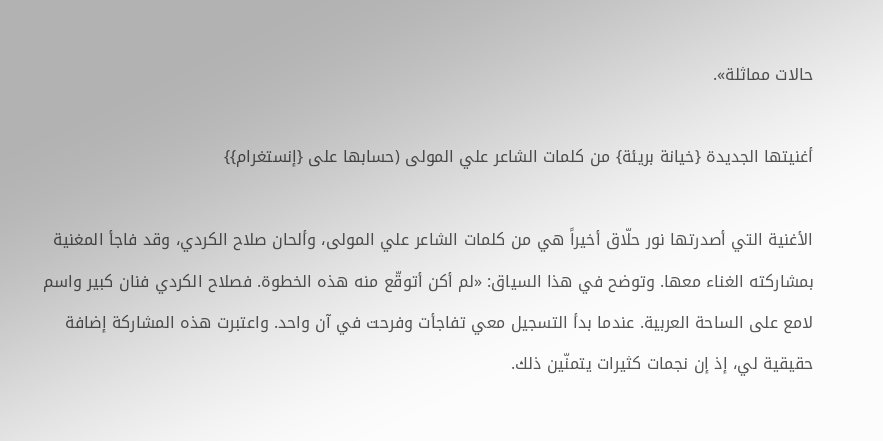حالات مماثلة».

أغنيتها الجديدة {خيانة بريئة} من كلمات الشاعر علي المولى (حسابها على {إنستغرام}}

الأغنية التي أصدرتها نور حلّاق أخيراً هي من كلمات الشاعر علي المولى، وألحان صلاح الكردي، وقد فاجأ المغنية بمشاركته الغناء معها. وتوضح في هذا السياق: «لم أكن أتوقّع منه هذه الخطوة. فصلاح الكردي فنان كبير واسم لامع على الساحة العربية. عندما بدأ التسجيل معي تفاجأت وفرحت في آن واحد. واعتبرت هذه المشاركة إضافة حقيقية لي، إذ إن نجمات كثيرات يتمنّين ذلك.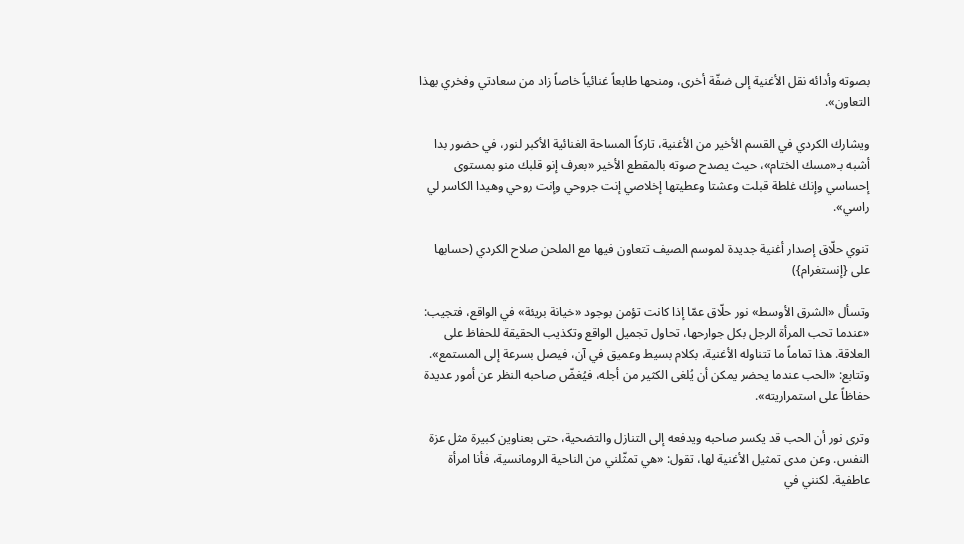بصوته وأدائه نقل الأغنية إلى ضفّة أخرى، ومنحها طابعاً غنائياً خاصاً زاد من سعادتي وفخري بهذا التعاون».

ويشارك الكردي في القسم الأخير من الأغنية، تاركاً المساحة الغنائية الأكبر لنور، في حضور بدا أشبه بـ«مسك الختام»، حيث يصدح صوته بالمقطع الأخير «بعرف إنو قلبك منو بمستوى إحساسي وإنك غلطة قبلت وعشتا وعطيتها إخلاصي إنت جروحي وإنت روحي وهيدا الكاسر لي راسي».

تنوي حلّاق إصدار أغنية جديدة لموسم الصيف تتعاون فيها مع الملحن صلاح الكردي (حسابها على {إنستغرام})

وتسأل «الشرق الأوسط» نور حلّاق عمّا إذا كانت تؤمن بوجود «خيانة بريئة» في الواقع، فتجيب: «عندما تحب المرأة الرجل بكل جوارحها، تحاول تجميل الواقع وتكذيب الحقيقة للحفاظ على العلاقة. هذا تماماً ما تتناوله الأغنية، بكلام بسيط وعميق في آن، فيصل بسرعة إلى المستمع». وتتابع: «الحب عندما يحضر يمكن أن يُلغى الكثير من أجله، فيُغضّ صاحبه النظر عن أمور عديدة حفاظاً على استمراريته».

وترى نور أن الحب قد يكسر صاحبه ويدفعه إلى التنازل والتضحية، حتى بعناوين كبيرة مثل عزة النفس. وعن مدى تمثيل الأغنية لها، تقول: «هي تمثّلني من الناحية الرومانسية، فأنا امرأة عاطفية. لكنني في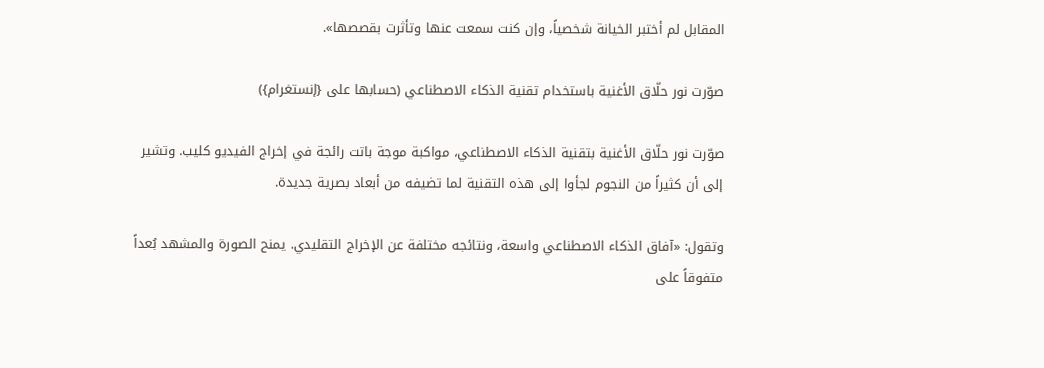المقابل لم أختبر الخيانة شخصياً، وإن كنت سمعت عنها وتأثرت بقصصها».

صوّرت نور حلّاق الأغنية باستخدام تقنية الذكاء الاصطناعي (حسابها على {إنستغرام})

صوّرت نور حلّاق الأغنية بتقنية الذكاء الاصطناعي، مواكبة موجة باتت رائجة في إخراج الفيديو كليب. وتشير إلى أن كثيراً من النجوم لجأوا إلى هذه التقنية لما تضيفه من أبعاد بصرية جديدة.

وتقول: «آفاق الذكاء الاصطناعي واسعة، ونتائجه مختلفة عن الإخراج التقليدي. يمنح الصورة والمشهد بُعداً متفوقاً على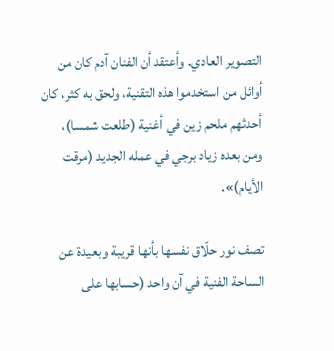التصوير العادي. وأعتقد أن الفنان آدم كان من أوائل من استخدموا هذه التقنية، ولحق به كثر، كان أحدثهم ملحم زين في أغنية (طلعت شمسا)، ومن بعده زياد برجي في عمله الجديد (مرقت الأيام)».

تصف نور حلّاق نفسها بأنها قريبة وبعيدة عن الساحة الفنية في آن واحد (حسابها على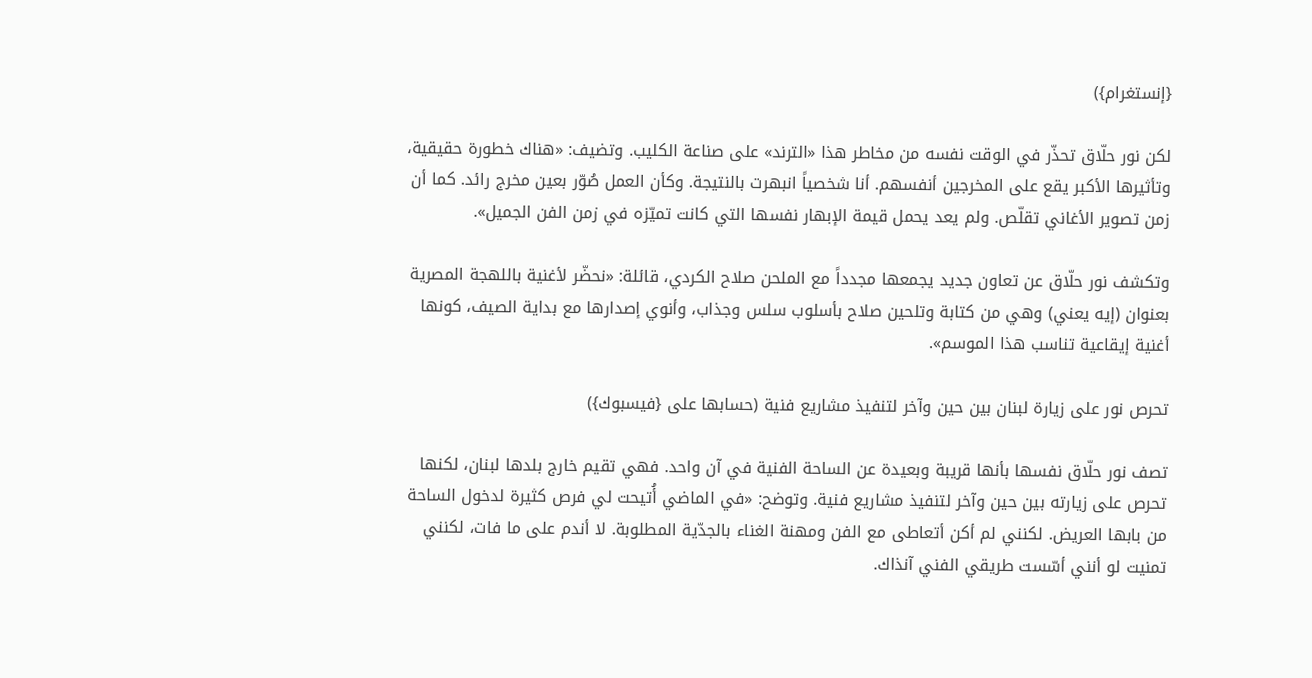{إنستغرام})

لكن نور حلّاق تحذّر في الوقت نفسه من مخاطر هذا «الترند» على صناعة الكليب. وتضيف: «هناك خطورة حقيقية، وتأثيرها الأكبر يقع على المخرجين أنفسهم. أنا شخصياً انبهرت بالنتيجة. وكأن العمل صُوّر بعين مخرج رائد. كما أن زمن تصوير الأغاني تقلّص. ولم يعد يحمل قيمة الإبهار نفسها التي كانت تميّزه في زمن الفن الجميل».

وتكشف نور حلّاق عن تعاون جديد يجمعها مجدداً مع الملحن صلاح الكردي، قائلة: «نحضّر لأغنية باللهجة المصرية بعنوان (إيه يعني) وهي من كتابة وتلحين صلاح بأسلوب سلس وجذاب، وأنوي إصدارها مع بداية الصيف، كونها أغنية إيقاعية تناسب هذا الموسم».

تحرص نور على زيارة لبنان بين حين وآخر لتنفيذ مشاريع فنية (حسابها على {فيسبوك})

تصف نور حلّاق نفسها بأنها قريبة وبعيدة عن الساحة الفنية في آن واحد. فهي تقيم خارج بلدها لبنان، لكنها تحرص على زيارته بين حين وآخر لتنفيذ مشاريع فنية. وتوضح: «في الماضي أُتيحت لي فرص كثيرة لدخول الساحة من بابها العريض. لكنني لم أكن أتعاطى مع الفن ومهنة الغناء بالجدّية المطلوبة. لا أندم على ما فات، لكنني تمنيت لو أنني أسّست طريقي الفني آنذاك.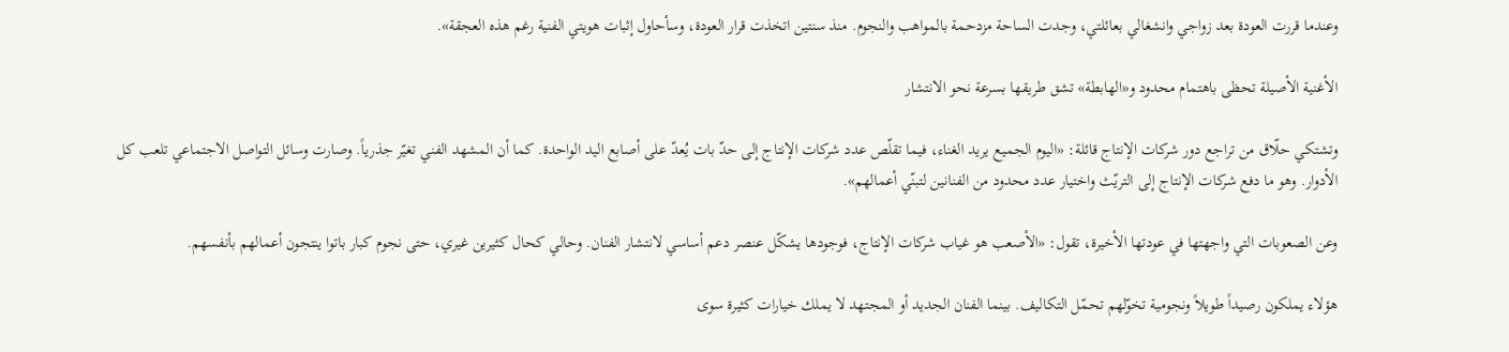وعندما قررت العودة بعد زواجي وانشغالي بعائلتي، وجدت الساحة مزدحمة بالمواهب والنجوم. منذ سنتين اتخذت قرار العودة، وسأحاول إثبات هويتي الفنية رغم هذه العجقة».

الأغنية الأصيلة تحظى باهتمام محدود و«الهابطة» تشق طريقها بسرعة نحو الانتشار

وتشتكي حلّاق من تراجع دور شركات الإنتاج قائلة: «اليوم الجميع يريد الغناء، فيما تقلّص عدد شركات الإنتاج إلى حدّ بات يُعدّ على أصابع اليد الواحدة. كما أن المشهد الفني تغيّر جذرياً. وصارت وسائل التواصل الاجتماعي تلعب كل الأدوار. وهو ما دفع شركات الإنتاج إلى التريّث واختيار عدد محدود من الفنانين لتبنّي أعمالهم».

وعن الصعوبات التي واجهتها في عودتها الأخيرة، تقول: «الأصعب هو غياب شركات الإنتاج، فوجودها يشكّل عنصر دعم أساسي لانتشار الفنان. وحالي كحال كثيرين غيري، حتى نجوم كبار باتوا ينتجون أعمالهم بأنفسهم.

هؤلاء يملكون رصيداً طويلاً ونجومية تخوّلهم تحمّل التكاليف. بينما الفنان الجديد أو المجتهد لا يملك خيارات كثيرة سوى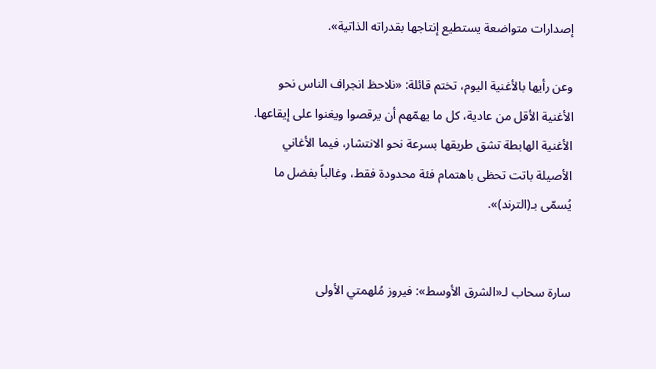إصدارات متواضعة يستطيع إنتاجها بقدراته الذاتية».

وعن رأيها بالأغنية اليوم، تختم قائلة: «نلاحظ انجراف الناس نحو الأغنية الأقل من عادية، كل ما يهمّهم أن يرقصوا ويغنوا على إيقاعها. الأغنية الهابطة تشق طريقها بسرعة نحو الانتشار، فيما الأغاني الأصيلة باتت تحظى باهتمام فئة محدودة فقط، وغالباً بفضل ما يُسمّى بـ(الترند)».


سارة سحاب لـ«الشرق الأوسط»: فيروز مُلهمتي الأولى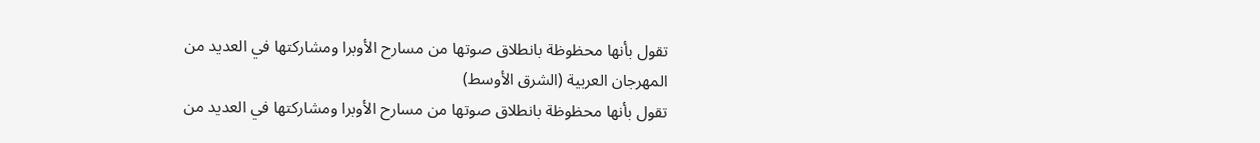تقول بأنها محظوظة بانطلاق صوتها من مسارح الأوبرا ومشاركتها في العديد من المهرجان العربية (الشرق الأوسط)
تقول بأنها محظوظة بانطلاق صوتها من مسارح الأوبرا ومشاركتها في العديد من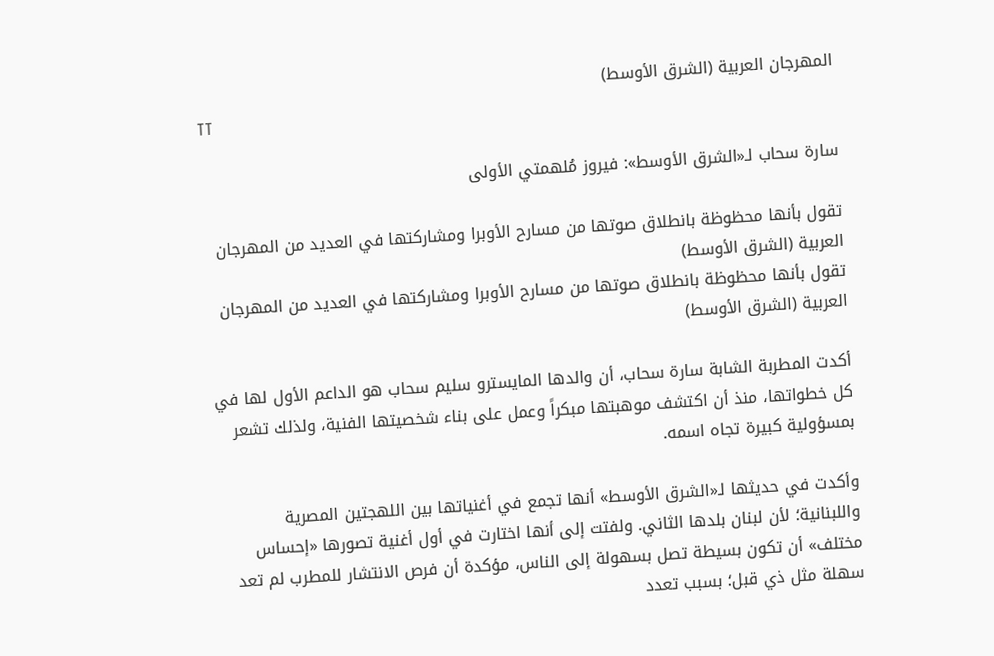المهرجان العربية (الشرق الأوسط)
TT

سارة سحاب لـ«الشرق الأوسط»: فيروز مُلهمتي الأولى

تقول بأنها محظوظة بانطلاق صوتها من مسارح الأوبرا ومشاركتها في العديد من المهرجان العربية (الشرق الأوسط)
تقول بأنها محظوظة بانطلاق صوتها من مسارح الأوبرا ومشاركتها في العديد من المهرجان العربية (الشرق الأوسط)

أكدت المطربة الشابة سارة سحاب، أن والدها المايسترو سليم سحاب هو الداعم الأول لها في كل خطواتها، منذ أن اكتشف موهبتها مبكراً وعمل على بناء شخصيتها الفنية، ولذلك تشعر بمسؤولية كبيرة تجاه اسمه.

وأكدت في حديثها لـ«الشرق الأوسط» أنها تجمع في أغنياتها بين اللهجتين المصرية واللبنانية؛ لأن لبنان بلدها الثاني. ولفتت إلى أنها اختارت في أول أغنية تصورها «إحساس مختلف» أن تكون بسيطة تصل بسهولة إلى الناس، مؤكدة أن فرص الانتشار للمطرب لم تعد سهلة مثل ذي قبل؛ بسبب تعدد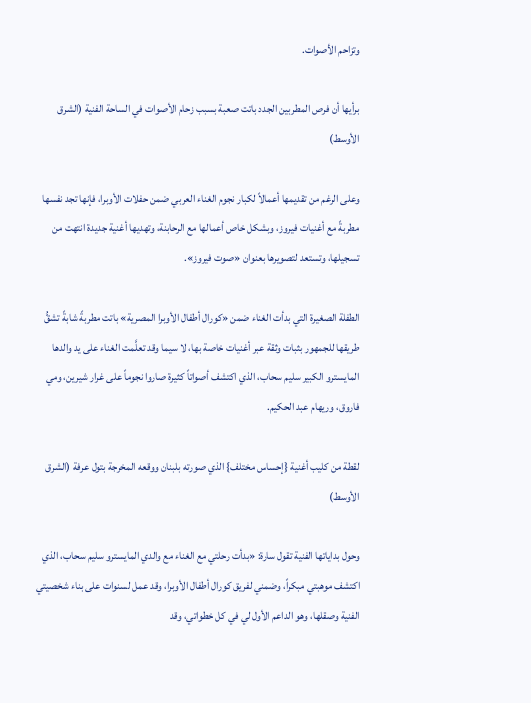وتزاحم الأصوات.

برأيها أن فرص المطربين الجدد باتت صعبة بسبب زحام الأصوات في الساحة الفنية (الشرق الأوسط)

وعلى الرغم من تقديمها أعمالاً لكبار نجوم الغناء العربي ضمن حفلات الأوبرا، فإنها تجد نفسها مطربةً مع أغنيات فيروز، وبشكل خاص أعمالها مع الرحابنة، وتهديها أغنية جديدة انتهت من تسجيلها، وتستعد لتصويرها بعنوان «صوت فيروز».

الطفلة الصغيرة التي بدأت الغناء ضمن «كورال أطفال الأوبرا المصرية» باتت مطربةً شابةً تشقُّ طريقها للجمهور بثبات وثقة عبر أغنيات خاصة بها، لا سيما وقد تعلَّمت الغناء على يد والدها المايسترو الكبير سليم سحاب، الذي اكتشف أصواتاً كثيرة صاروا نجوماً على غرار شيرين، ومي فاروق، وريهام عبد الحكيم.

لقطة من كليب أغنية {إحساس مختلف} الذي صورته بلبنان ووقعه المخرجة بتول عرفة (الشرق الأوسط)

وحول بداياتها الفنية تقول سارة: «بدأت رحلتي مع الغناء مع والدي المايسترو سليم سحاب، الذي اكتشف موهبتي مبكراً، وضمني لفريق كورال أطفال الأوبرا، وقد عمل لسنوات على بناء شخصيتي الفنية وصقلها، وهو الداعم الأول لي في كل خطواتي، وقد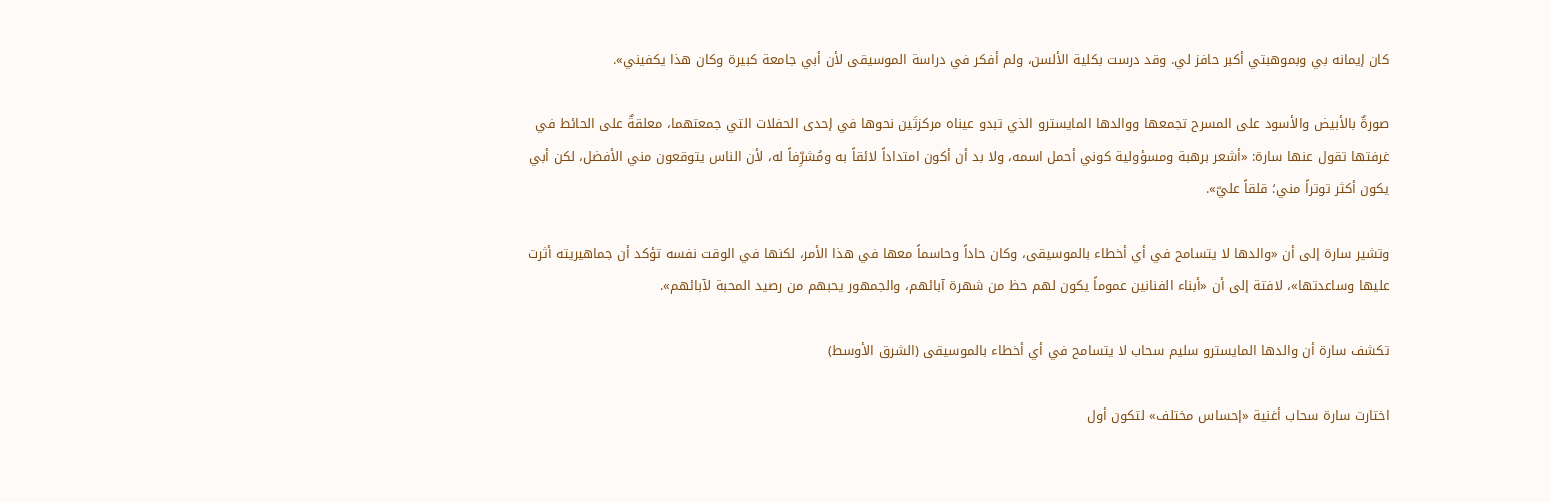كان إيمانه بي وبموهبتي أكبر حافز لي. وقد درست بكلية الألسن، ولم أفكر في دراسة الموسيقى لأن أبي جامعة كبيرة وكان هذا يكفيني».

صورةٌ بالأبيض والأسود على المسرح تجمعها ووالدها المايسترو الذي تبدو عيناه مركزتَين نحوها في إحدى الحفلات التي جمعتهما، معلقةٌ على الحائط في غرفتها تقول عنها سارة: «أشعر برهبة ومسؤولية كوني أحمل اسمه، ولا بد أن أكون امتداداً لائقاً به ومُشرِّفاً له، لأن الناس يتوقعون مني الأفضل، لكن أبي يكون أكثر توتراً مني؛ قلقاً عليّ».

وتشير سارة إلى أن «والدها لا يتسامح في أي أخطاء بالموسيقى، وكان حاداً وحاسماً معها في هذا الأمر، لكنها في الوقت نفسه تؤكد أن جماهيريته أثرت عليها وساعدتها»، لافتة إلى أن «أبناء الفنانين عموماً يكون لهم حظ من شهرة آبائهم، والجمهور يحبهم من رصيد المحبة لآبائهم».

تكشف سارة أن والدها المايسترو سليم سحاب لا يتسامح في أي أخطاء بالموسيقى (الشرق الأوسط)

اختارت سارة سحاب أغنية «إحساس مختلف» لتكون أول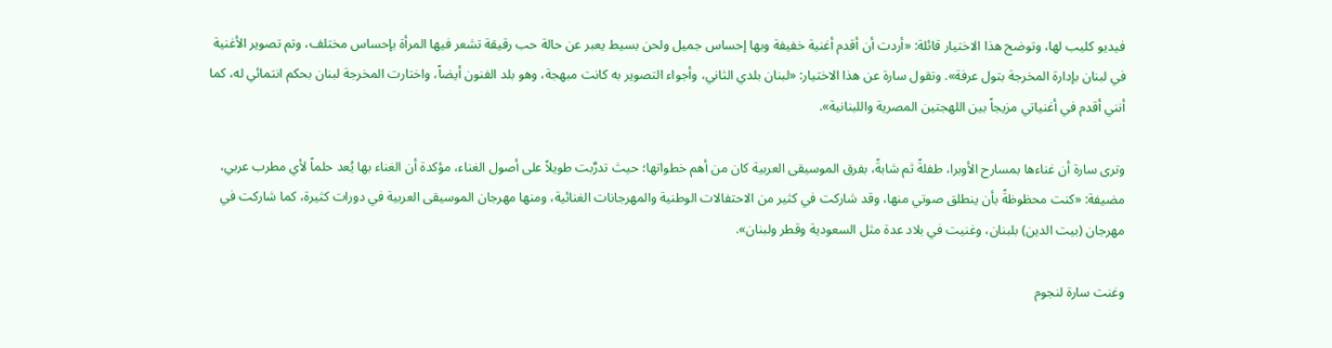فيديو كليب لها، وتوضح هذا الاختيار قائلة: «أردت أن أقدم أغنية خفيفة وبها إحساس جميل ولحن بسيط يعبر عن حالة حب رقيقة تشعر فيها المرأة بإحساس مختلف، وتم تصوير الأغنية في لبنان بإدارة المخرجة بتول عرفة». وتقول سارة عن هذا الاختيار: «لبنان بلدي الثاني، وأجواء التصوير به كانت مبهجة، وهو بلد الفنون أيضاً، واختارت المخرجة لبنان بحكم انتمائي له، كما أنني أقدم في أغنياتي مزيجاً بين اللهجتين المصرية واللبنانية».

وترى سارة أن غناءها بمسارح الأوبرا، طفلةً ثم شابةً، بفرق الموسيقى العربية كان من أهم خطواتها؛ حيث تدرَّبت طويلاً على أصول الغناء، مؤكدة أن الغناء بها يُعد حلماً لأي مطرب عربي، مضيفة: «كنت محظوظةً بأن ينطلق صوتي منها، وقد شاركت في كثير من الاحتفالات الوطنية والمهرجانات الغنائية، ومنها مهرجان الموسيقى العربية في دورات كثيرة، كما شاركت في مهرجان (بيت الدين) بلبنان، وغنيت في بلاد عدة مثل السعودية وقطر ولبنان».

وغنت سارة لنجوم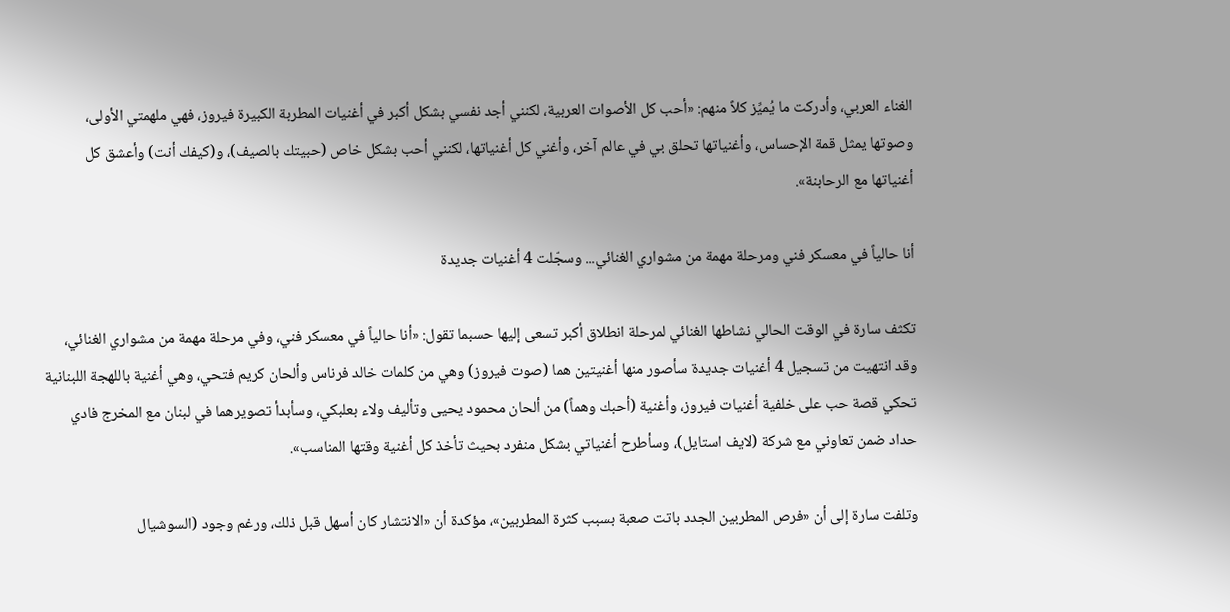الغناء العربي، وأدركت ما يُميِّز كلاً منهم: «أحب كل الأصوات العربية، لكنني أجد نفسي بشكل أكبر في أغنيات المطربة الكبيرة فيروز، فهي ملهمتي الأولى، وصوتها يمثل قمة الإحساس، وأغنياتها تحلق بي في عالم آخر، وأغني كل أغنياتها، لكنني أحب بشكل خاص (حبيتك بالصيف)، و(كيفك أنت) وأعشق كل أغنياتها مع الرحابنة».

أنا حالياً في معسكر فني ومرحلة مهمة من مشواري الغنائي... وسجّلت 4 أغنيات جديدة

تكثف سارة في الوقت الحالي نشاطها الغنائي لمرحلة انطلاق أكبر تسعى إليها حسبما تقول: «أنا حالياً في معسكر فني، وفي مرحلة مهمة من مشواري الغنائي، وقد انتهيت من تسجيل 4 أغنيات جديدة سأصور منها أغنيتين هما (صوت فيروز) وهي من كلمات خالد فرناس وألحان كريم فتحي، وهي أغنية باللهجة اللبنانية تحكي قصة حب على خلفية أغنيات فيروز، وأغنية (أحبك وهماً) من ألحان محمود يحيى وتأليف ولاء بعلبكي، وسأبدأ تصويرهما في لبنان مع المخرج فادي حداد ضمن تعاوني مع شركة (لايف استايل)، وسأطرح أغنياتي بشكل منفرد بحيث تأخذ كل أغنية وقتها المناسب».

وتلفت سارة إلى أن «فرص المطربين الجدد باتت صعبة بسبب كثرة المطربين»، مؤكدة أن «الانتشار كان أسهل قبل ذلك، ورغم وجود (السوشيال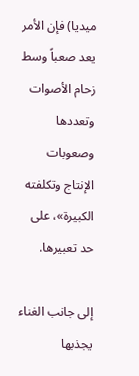ميديا) فإن الأمر يعد صعباً وسط زحام الأصوات وتعددها وصعوبات الإنتاج وتكلفته الكبيرة»، على حد تعبيرها.

إلى جانب الغناء يجذبها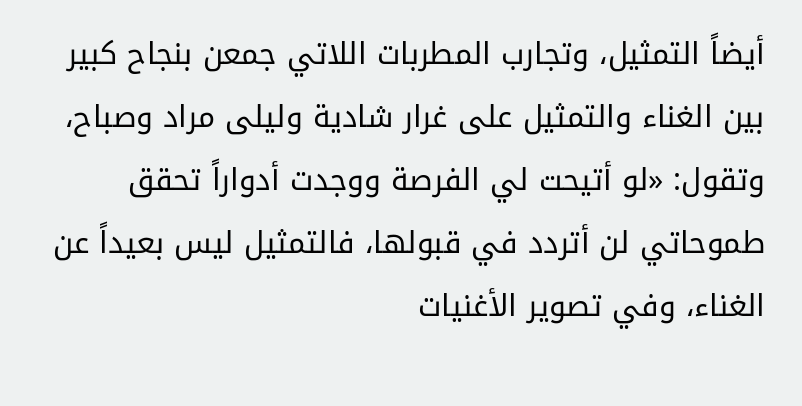أيضاً التمثيل، وتجارب المطربات اللاتي جمعن بنجاح كبير بين الغناء والتمثيل على غرار شادية وليلى مراد وصباح، وتقول: «لو أتيحت لي الفرصة ووجدت أدواراً تحقق طموحاتي لن أتردد في قبولها، فالتمثيل ليس بعيداً عن الغناء، وفي تصوير الأغنيات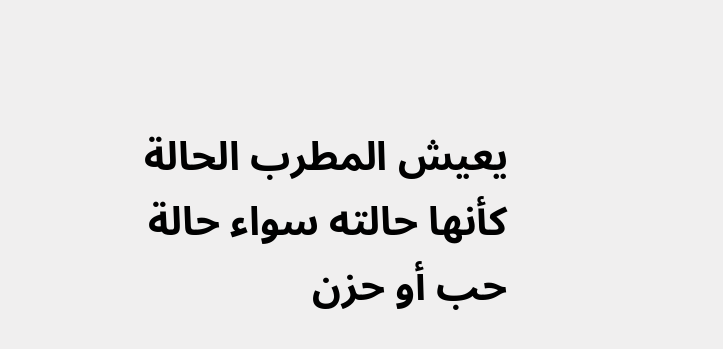يعيش المطرب الحالة كأنها حالته سواء حالة حب أو حزن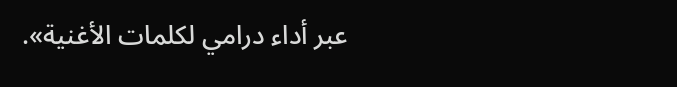عبر أداء درامي لكلمات الأغنية».